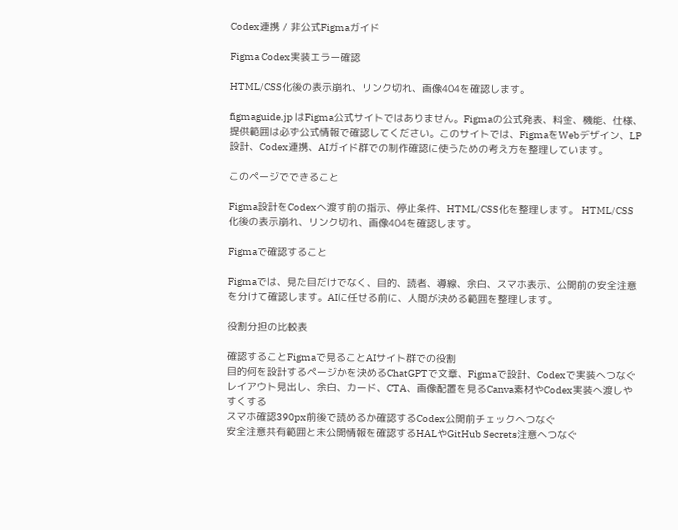Codex連携 / 非公式Figmaガイド

Figma Codex実装エラー確認

HTML/CSS化後の表示崩れ、リンク切れ、画像404を確認します。

figmaguide.jp はFigma公式サイトではありません。Figmaの公式発表、料金、機能、仕様、提供範囲は必ず公式情報で確認してください。このサイトでは、FigmaをWebデザイン、LP設計、Codex連携、AIガイド群での制作確認に使うための考え方を整理しています。

このページでできること

Figma設計をCodexへ渡す前の指示、停止条件、HTML/CSS化を整理します。 HTML/CSS化後の表示崩れ、リンク切れ、画像404を確認します。

Figmaで確認すること

Figmaでは、見た目だけでなく、目的、読者、導線、余白、スマホ表示、公開前の安全注意を分けて確認します。AIに任せる前に、人間が決める範囲を整理します。

役割分担の比較表

確認することFigmaで見ることAIサイト群での役割
目的何を設計するページかを決めるChatGPTで文章、Figmaで設計、Codexで実装へつなぐ
レイアウト見出し、余白、カード、CTA、画像配置を見るCanva素材やCodex実装へ渡しやすくする
スマホ確認390px前後で読めるか確認するCodex公開前チェックへつなぐ
安全注意共有範囲と未公開情報を確認するHALやGitHub Secrets注意へつなぐ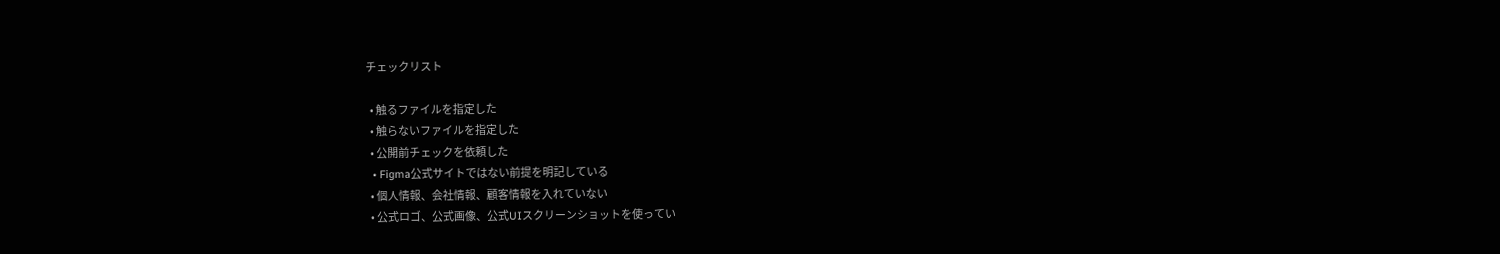チェックリスト

  • 触るファイルを指定した
  • 触らないファイルを指定した
  • 公開前チェックを依頼した
  • Figma公式サイトではない前提を明記している
  • 個人情報、会社情報、顧客情報を入れていない
  • 公式ロゴ、公式画像、公式UIスクリーンショットを使ってい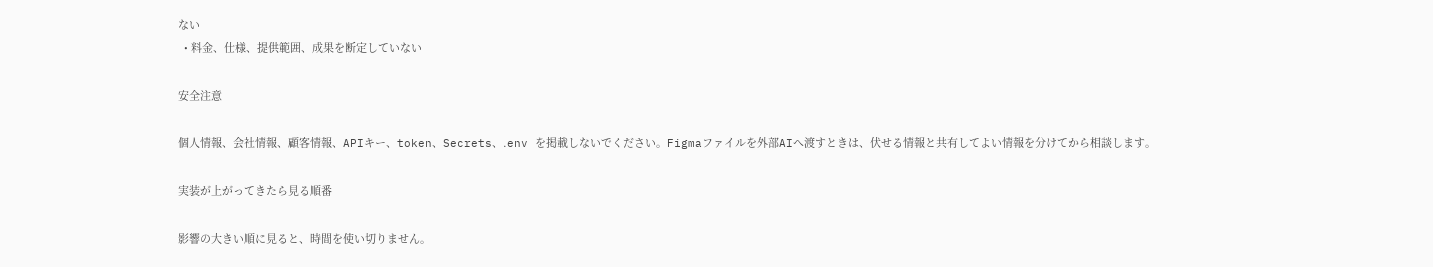ない
  • 料金、仕様、提供範囲、成果を断定していない

安全注意

個人情報、会社情報、顧客情報、APIキー、token、Secrets、.env を掲載しないでください。Figmaファイルを外部AIへ渡すときは、伏せる情報と共有してよい情報を分けてから相談します。

実装が上がってきたら見る順番

影響の大きい順に見ると、時間を使い切りません。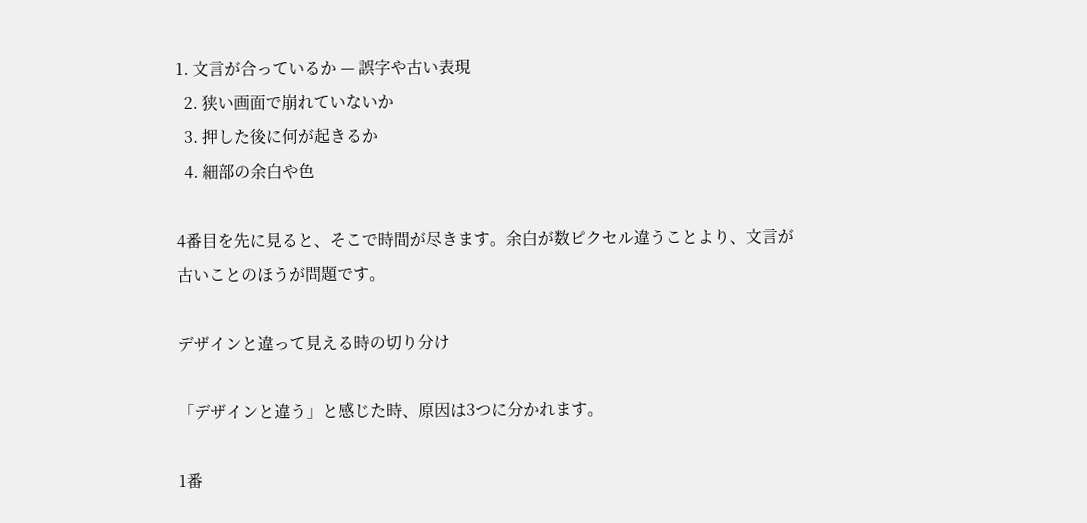1. 文言が合っているか — 誤字や古い表現
  2. 狭い画面で崩れていないか
  3. 押した後に何が起きるか
  4. 細部の余白や色

4番目を先に見ると、そこで時間が尽きます。余白が数ピクセル違うことより、文言が古いことのほうが問題です。

デザインと違って見える時の切り分け

「デザインと違う」と感じた時、原因は3つに分かれます。

1番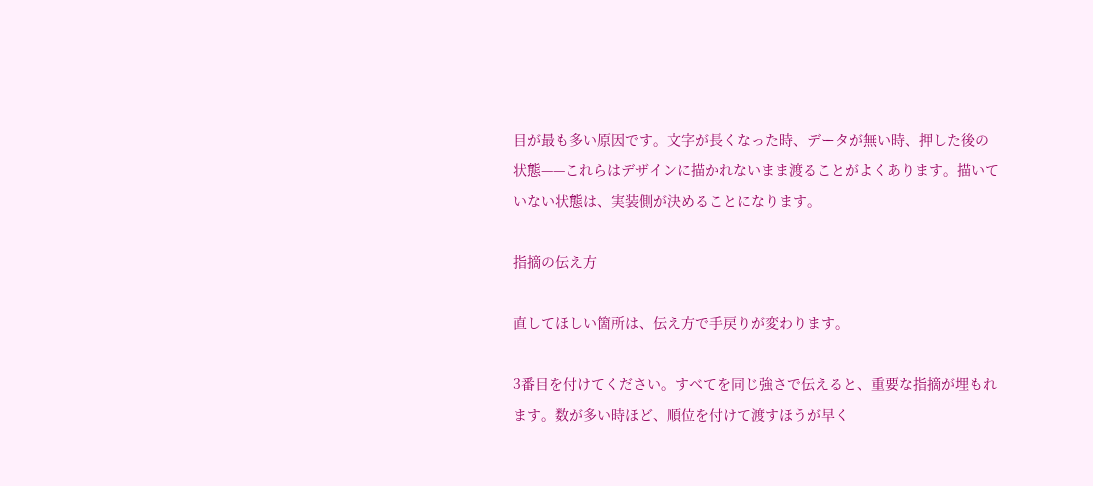目が最も多い原因です。文字が長くなった時、データが無い時、押した後の状態——これらはデザインに描かれないまま渡ることがよくあります。描いていない状態は、実装側が決めることになります。

指摘の伝え方

直してほしい箇所は、伝え方で手戻りが変わります。

3番目を付けてください。すべてを同じ強さで伝えると、重要な指摘が埋もれます。数が多い時ほど、順位を付けて渡すほうが早く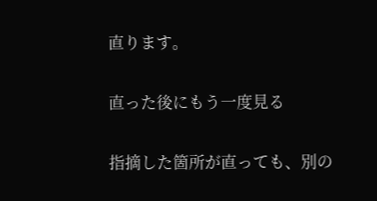直ります。

直った後にもう一度見る

指摘した箇所が直っても、別の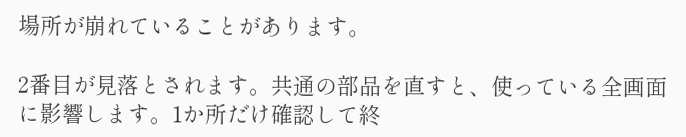場所が崩れていることがあります。

2番目が見落とされます。共通の部品を直すと、使っている全画面に影響します。1か所だけ確認して終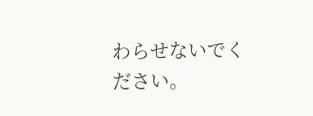わらせないでください。